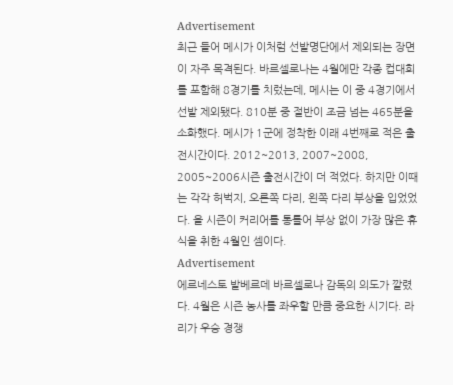Advertisement
최근 들어 메시가 이처럼 선발명단에서 제외되는 장면이 자주 목격된다. 바르셀로나는 4월에만 각종 컵대회를 포함해 8경기를 치렀는데, 메시는 이 중 4경기에서 선발 제외됐다. 810분 중 절반이 조금 넘는 465분을 소화했다. 메시가 1군에 정착한 이래 4번째로 적은 출전시간이다. 2012~2013, 2007~2008, 2005~2006시즌 출전시간이 더 적었다. 하지만 이때는 각각 허벅지, 오른쪽 다리, 왼쪽 다리 부상을 입었었다. 올 시즌이 커리어를 통틀어 부상 없이 가장 많은 휴식을 취한 4월인 셈이다.
Advertisement
에르네스토 발베르데 바르셀로나 감독의 의도가 깔렸다. 4월은 시즌 농사를 좌우할 만큼 중요한 시기다. 라리가 우승 경쟁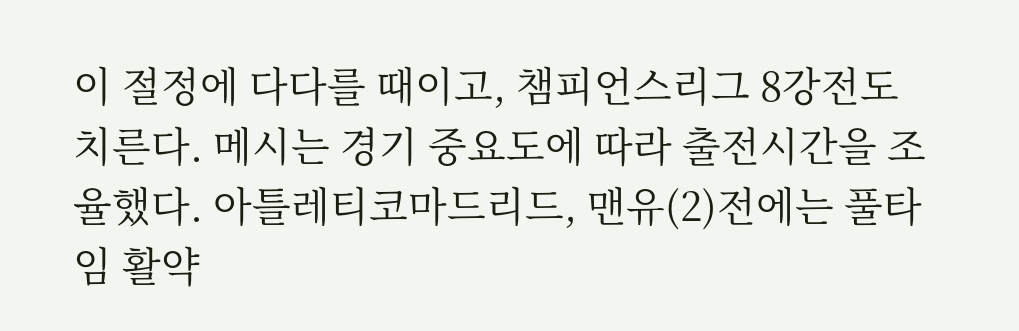이 절정에 다다를 때이고, 챔피언스리그 8강전도 치른다. 메시는 경기 중요도에 따라 출전시간을 조율했다. 아틀레티코마드리드, 맨유(2)전에는 풀타임 활약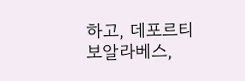하고, 데포르티보알라베스,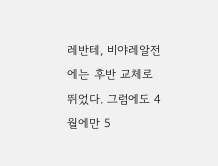레반테, 비야레알전에는 후반 교체로 뛰었다. 그럼에도 4월에만 5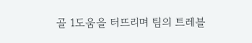골 1도움을 터뜨리며 팀의 트레블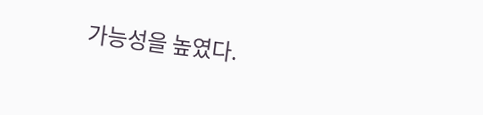가능성을 높였다.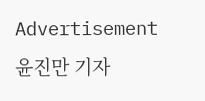Advertisement
윤진만 기자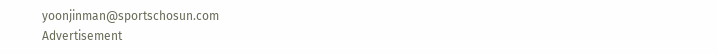yoonjinman@sportschosun.com
Advertisement